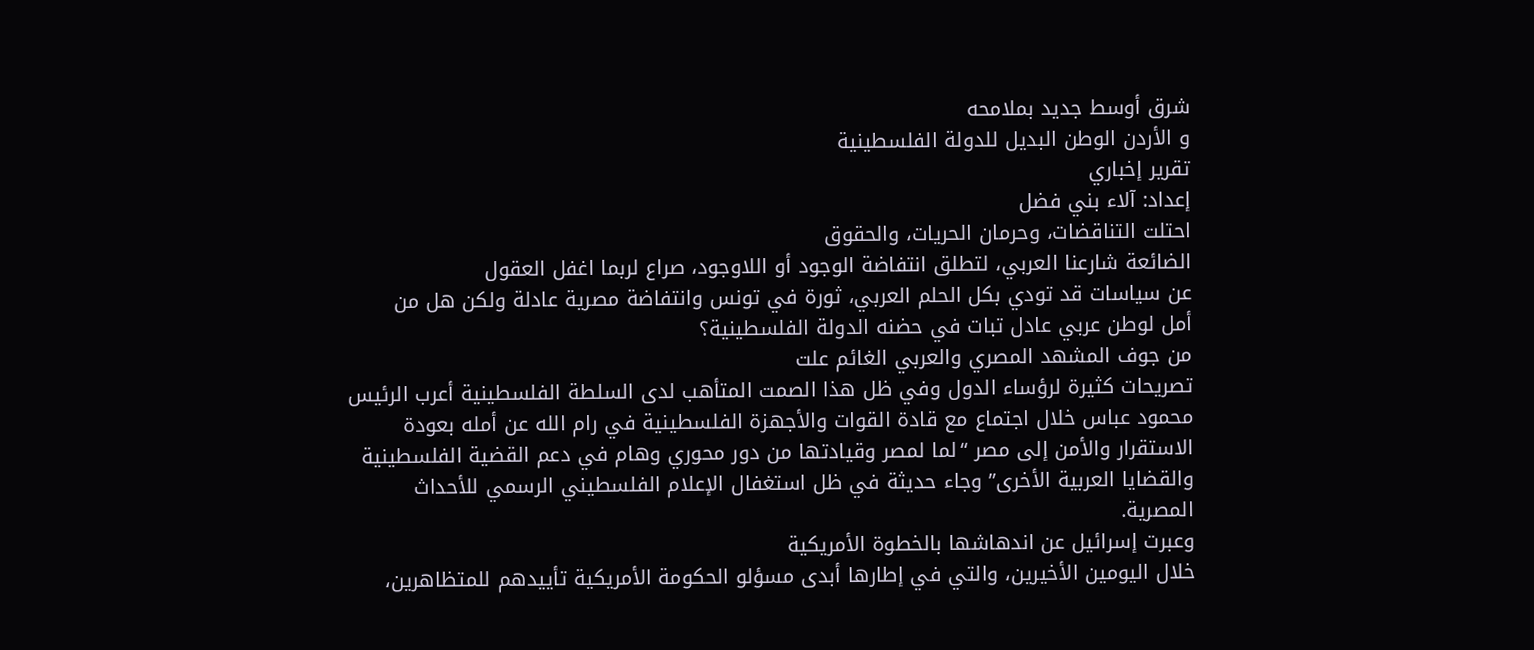شرق أوسط جديد بملامحه
و الأردن الوطن البديل للدولة الفلسطينية
تقرير إخباري
إعداد: آلاء بني فضل
احتلت التناقضات، وحرمان الحريات، والحقوق
الضائعة شارعنا العربي، لتطلق انتفاضة الوجود أو اللاوجود، صراع لربما اغفل العقول
عن سياسات قد تودي بكل الحلم العربي، ثورة في تونس وانتفاضة مصرية عادلة ولكن هل من
أمل لوطن عربي عادل تبات في حضنه الدولة الفلسطينية؟
من جوف المشهد المصري والعربي الغائم علت
تصريحات كثيرة لرؤساء الدول وفي ظل هذا الصمت المتأهب لدى السلطة الفلسطينية أعرب الرئيس
محمود عباس خلال اجتماع مع قادة القوات والأجهزة الفلسطينية في رام الله عن أمله بعودة
الاستقرار والأمن إلى مصر “لما لمصر وقيادتها من دور محوري وهام في دعم القضية الفلسطينية
والقضايا العربية الأخرى” وجاء حديثة في ظل استغفال الإعلام الفلسطيني الرسمي للأحداث المصرية.
وعبرت إسرائيل عن اندهاشها بالخطوة الأمريكية
خلال اليومين الأخيرين، والتي في إطارها أبدى مسؤلو الحكومة الأمريكية تأييدهم للمتظاهرين،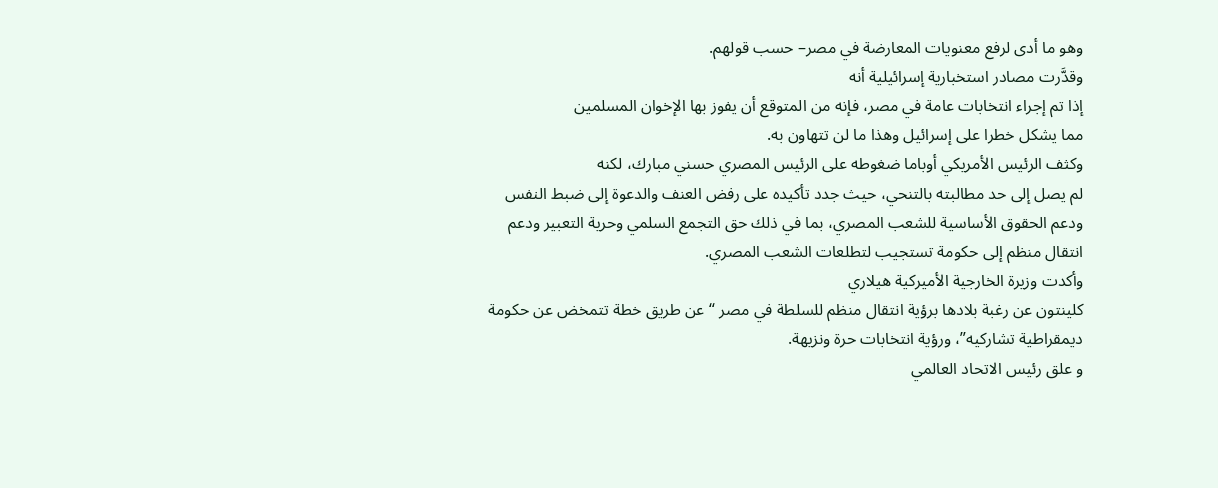وهو ما أدى لرفع معنويات المعارضة في مصر– حسب قولهم.
وقدَّرت مصادر استخبارية إسرائيلية أنه
إذا تم إجراء انتخابات عامة في مصر، فإنه من المتوقع أن يفوز بها الإخوان المسلمين
مما يشكل خطرا على إسرائيل وهذا ما لن تتهاون به.
وكثف الرئيس الأمريكي أوباما ضغوطه على الرئيس المصري حسني مبارك، لكنه
لم يصل إلى حد مطالبته بالتنحي، حيث جدد تأكيده على رفض العنف والدعوة إلى ضبط النفس
ودعم الحقوق الأساسية للشعب المصري، بما في ذلك حق التجمع السلمي وحرية التعبير ودعم
انتقال منظم إلى حكومة تستجيب لتطلعات الشعب المصري.
وأكدت وزيرة الخارجية الأميركية هيلاري
كلينتون عن رغبة بلادها برؤية انتقال منظم للسلطة في مصر “عن طريق خطة تتمخض عن حكومة
ديمقراطية تشاركيه”، ورؤية انتخابات حرة ونزيهة.
و علق رئيس الاتحاد العالمي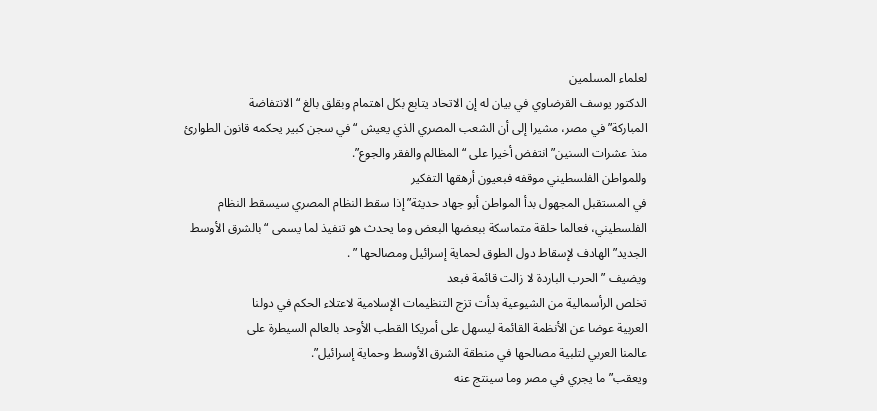لعلماء المسلمين
الدكتور يوسف القرضاوي في بيان له إن الاتحاد يتابع بكل اهتمام وبقلق بالغ “الانتفاضة
المباركة” في مصر، مشيرا إلى أن الشعب المصري الذي يعيش “في سجن كبير يحكمه قانون الطوارئ
منذ عشرات السنين” انتفض أخيرا على “المظالم والفقر والجوع”.
وللمواطن الفلسطيني موقفه فبعيون أرهقها التفكير
في المستقبل المجهول بدأ المواطن أبو جهاد حديثة” إذا سقط النظام المصري سيسقط النظام
الفلسطيني، فعالما حلقة متماسكة ببعضها البعض وما يحدث هو تنفيذ لما يسمى “بالشرق الأوسط
الجديد” الهادف لإسقاط دول الطوق لحماية إسرائيل ومصالحها ” .
ويضيف ” الحرب الباردة لا زالت قائمة فبعد
تخلص الرأسمالية من الشيوعية بدأت تزج التنظيمات الإسلامية لاعتلاء الحكم في دولنا
العربية عوضا عن الأنظمة القائمة ليسهل على أمريكا القطب الأوحد بالعالم السيطرة على
عالمنا العربي لتلبية مصالحها في منطقة الشرق الأوسط وحماية إسرائيل”.
ويعقب” ما يجري في مصر وما سينتج عنه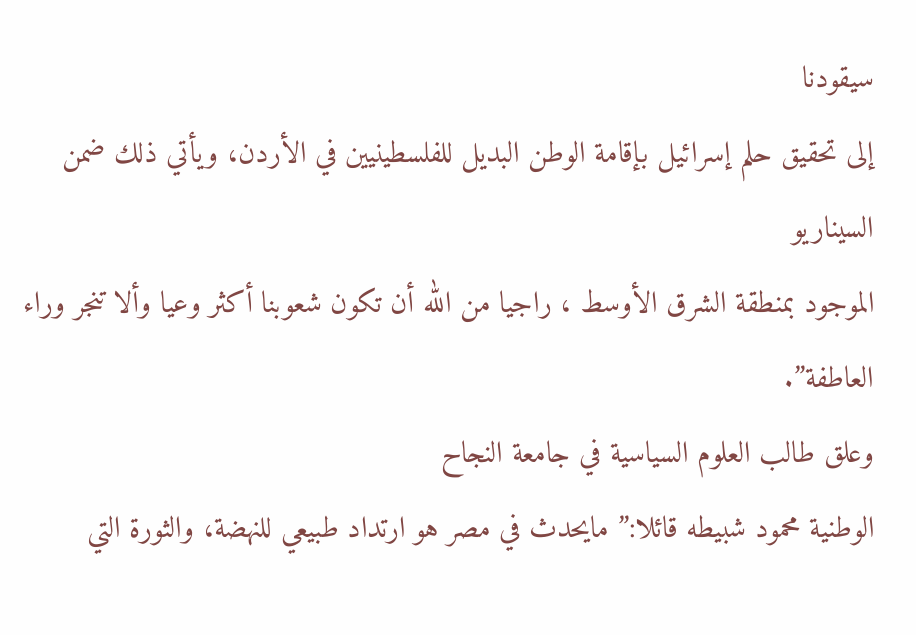سيقودنا
إلى تحقيق حلم إسرائيل بإقامة الوطن البديل للفلسطينيين في الأردن، ويأتي ذلك ضمن السيناريو
الموجود بمنطقة الشرق الأوسط ، راجيا من الله أن تكون شعوبنا أكثر وعيا وألا تنجر وراء
العاطفة”.
وعلق طالب العلوم السياسية في جامعة النجاح
الوطنية محمود شبيطه قائلا:” مايحدث في مصر هو ارتداد طبيعي للنهضة، والثورة التي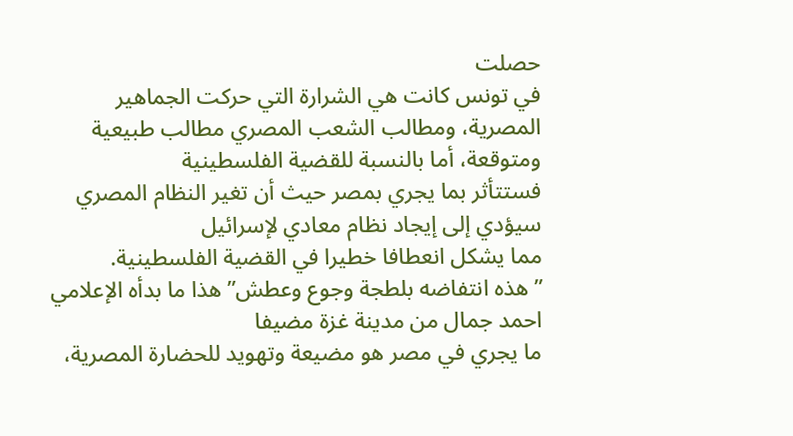حصلت
في تونس كانت هي الشرارة التي حركت الجماهير
المصرية، ومطالب الشعب المصري مطالب طبيعية ومتوقعة، أما بالنسبة للقضية الفلسطينية
فستتأثر بما يجري بمصر حيث أن تغير النظام المصري سيؤدي إلى إيجاد نظام معادي لإسرائيل
مما يشكل انعطافا خطيرا في القضية الفلسطينية.
” هذه انتفاضه بلطجة وجوع وعطش” هذا ما بدأه الإعلامي احمد جمال من مدينة غزة مضيفا
ما يجري في مصر هو مضيعة وتهويد للحضارة المصرية،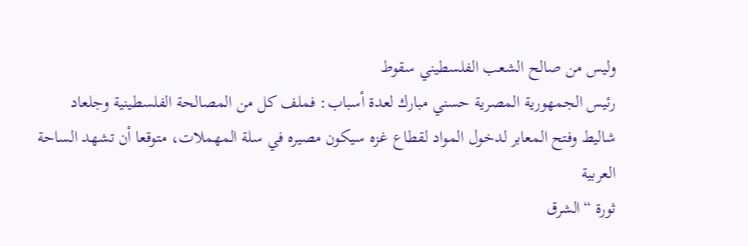وليس من صالح الشعب الفلسطيني سقوط
رئيس الجمهورية المصرية حسني مبارك لعدة أسباب: فملف كل من المصالحة الفلسطينية وجلعاد
شاليط وفتح المعابر لدخول المواد لقطاع غزه سيكون مصيره في سلة المهملات، متوقعا أن تشهد الساحة العربية
ثورة “الشرق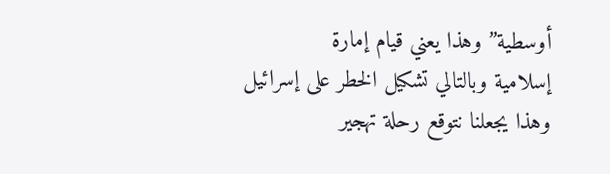أوسطية” وهذا يعني قيام إمارة
إسلامية وبالتالي تشكيل الخطر على إسرائيل
وهذا يجعلنا نتوقع رحلة تهجير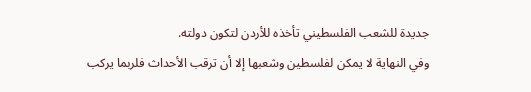جديدة للشعب الفلسطيني تأخذه للأردن لتكون دولته.
وفي النهاية لا يمكن لفلسطين وشعبها إلا أن ترقب الأحداث فلربما يركب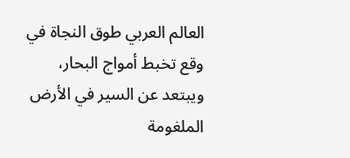العالم العربي طوق النجاة في وقع تخبط أمواج البحار، ويبتعد عن السير في الأرض الملغومة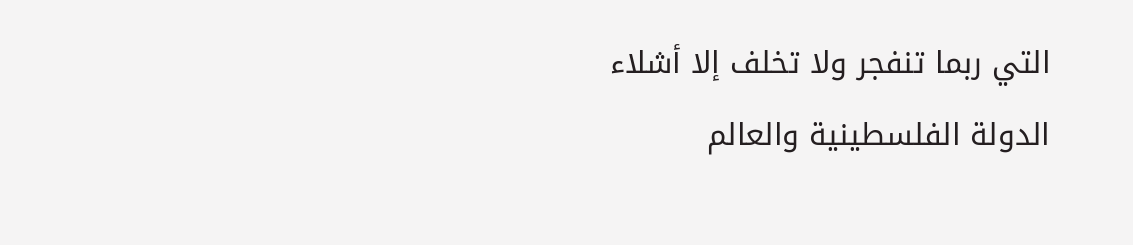التي ربما تنفجر ولا تخلف إلا أشلاء الدولة الفلسطينية والعالم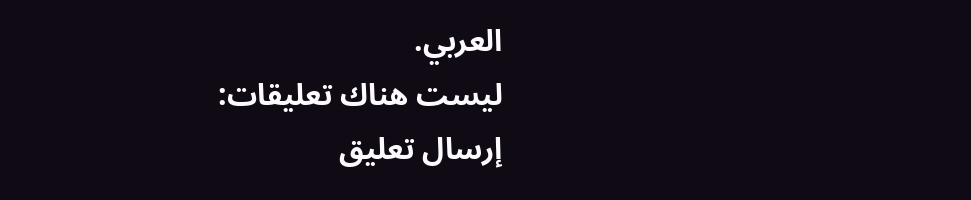العربي.
ليست هناك تعليقات:
إرسال تعليق